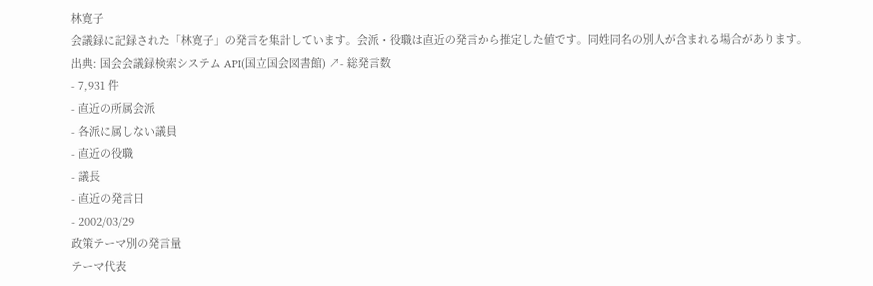林寛子
会議録に記録された「林寛子」の発言を集計しています。会派・役職は直近の発言から推定した値です。同姓同名の別人が含まれる場合があります。
出典: 国会会議録検索システム API(国立国会図書館) ↗- 総発言数
- 7,931 件
- 直近の所属会派
- 各派に属しない議員
- 直近の役職
- 議長
- 直近の発言日
- 2002/03/29
政策テーマ別の発言量
テーマ代表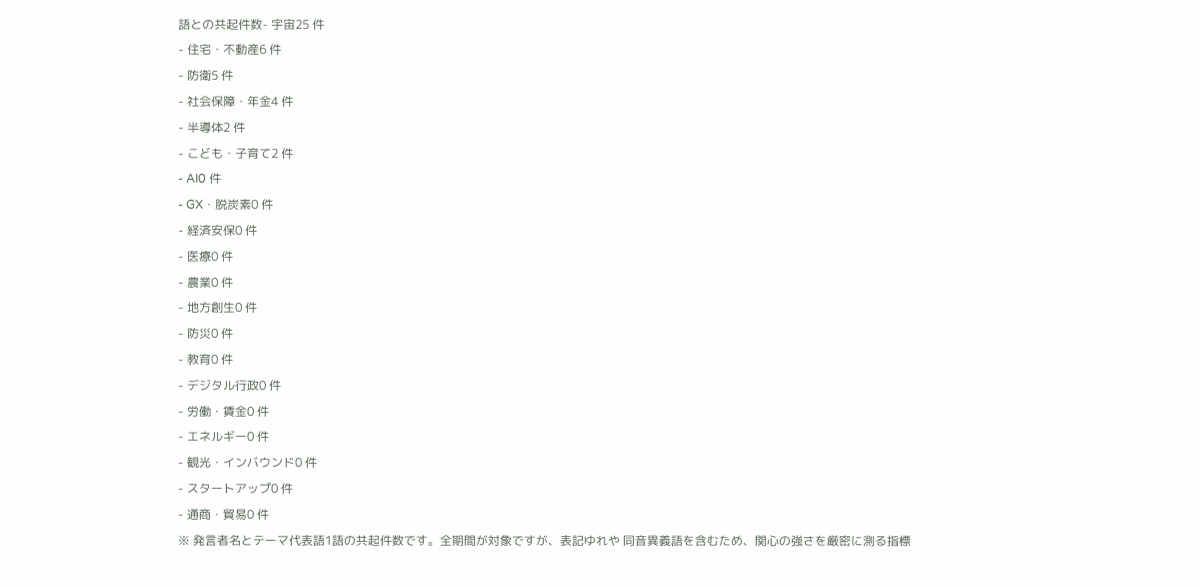語との共起件数- 宇宙25 件
- 住宅・不動産6 件
- 防衛5 件
- 社会保障・年金4 件
- 半導体2 件
- こども・子育て2 件
- AI0 件
- GX・脱炭素0 件
- 経済安保0 件
- 医療0 件
- 農業0 件
- 地方創生0 件
- 防災0 件
- 教育0 件
- デジタル行政0 件
- 労働・賃金0 件
- エネルギー0 件
- 観光・インバウンド0 件
- スタートアップ0 件
- 通商・貿易0 件
※ 発言者名とテーマ代表語1語の共起件数です。全期間が対象ですが、表記ゆれや 同音異義語を含むため、関心の強さを厳密に測る指標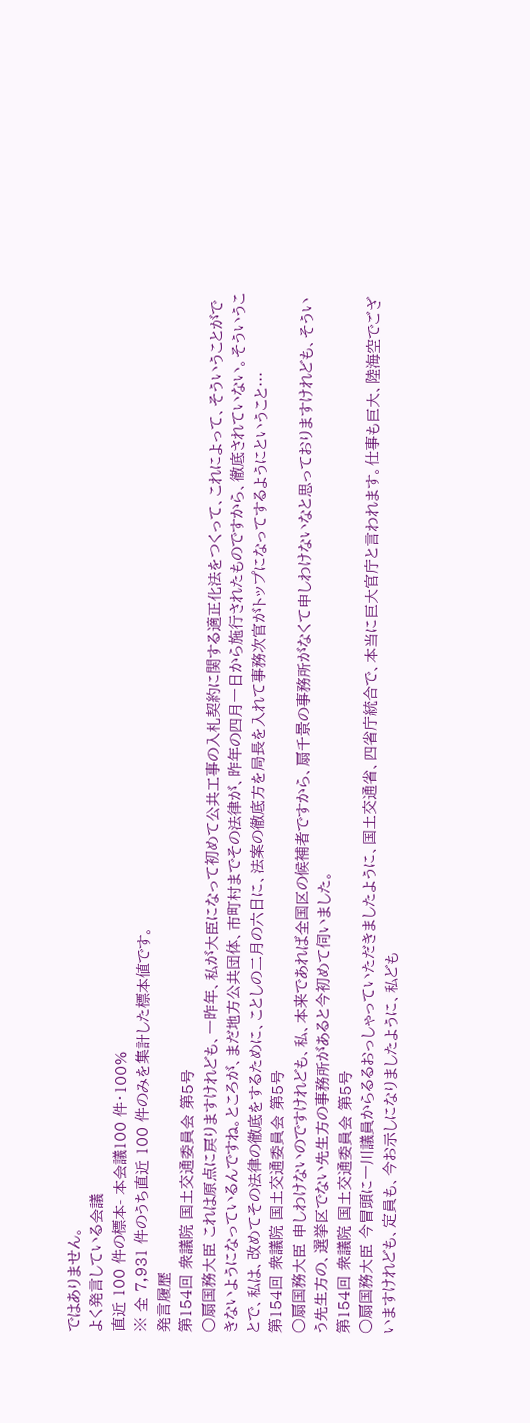ではありません。
よく発言している会議
直近 100 件の標本- 本会議100 件・100%
※ 全 7,931 件のうち直近 100 件のみを集計した標本値です。
発言履歴
第154回 衆議院 国土交通委員会 第5号
○扇国務大臣 これは原点に戻りますけれども、一昨年、私が大臣になって初めて公共工事の入札契約に関する適正化法をつくって、これによって、そういうことができないようになっているんですね。ところが、まだ地方公共団体、市町村までその法律が、昨年の四月一日から施行されたものですから、徹底されていない。そういうことで、私は、改めてその法律の徹底をするために、ことしの二月の六日に、法案の徹底方を局長を入れて事務次官がトップになってするようにということ…
第154回 衆議院 国土交通委員会 第5号
○扇国務大臣 申しわけないのですけれども、私、本来であれば全国区の候補者ですから、扇千景の事務所がなくて申しわけないなと思っておりますけれども、そういう先生方の、選挙区でない先生方の事務所があると今初めて伺いました。
第154回 衆議院 国土交通委員会 第5号
○扇国務大臣 今冒頭に一川議員からるるおっしゃっていただきましたように、国土交通省、四省庁統合で、本当に巨大官庁と言われます。仕事も巨大、陸海空でございますけれども、定員も、今お示しになりましたように、私ども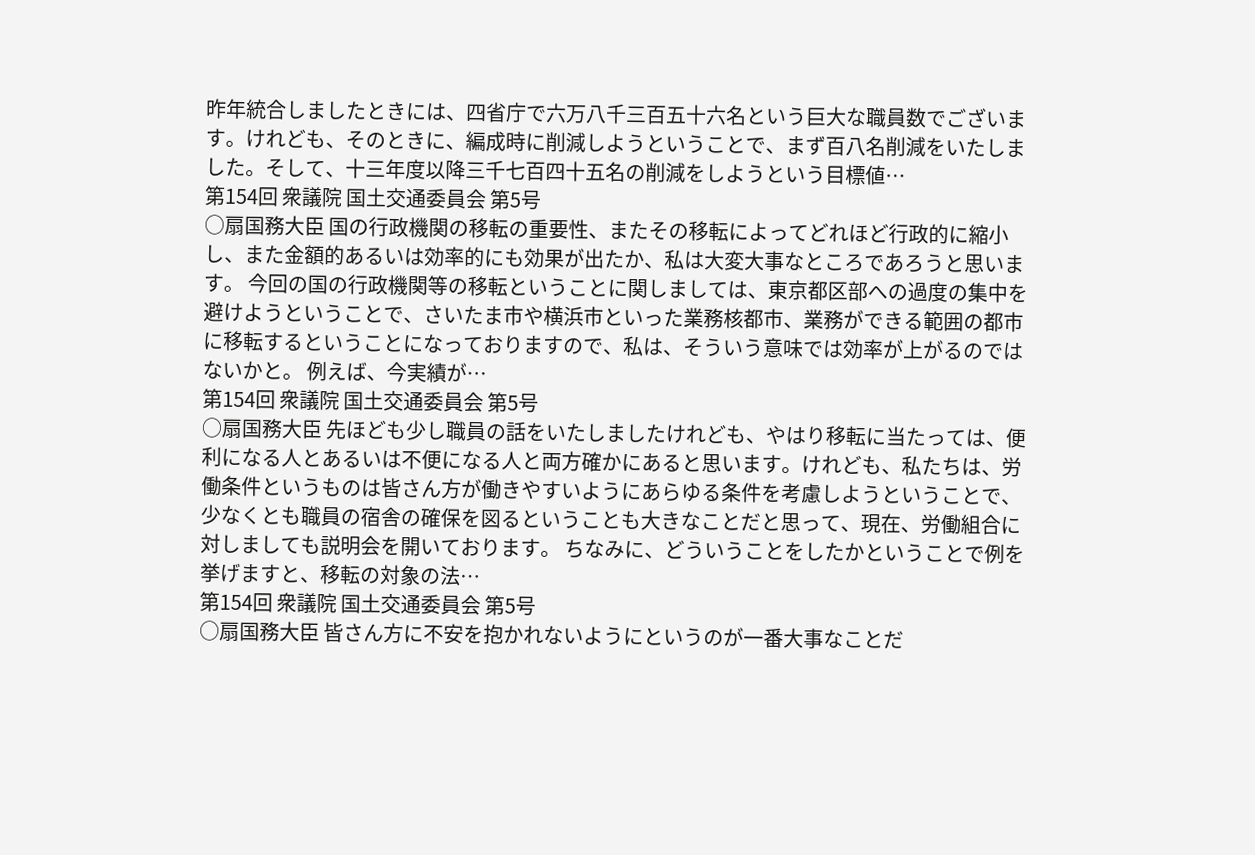昨年統合しましたときには、四省庁で六万八千三百五十六名という巨大な職員数でございます。けれども、そのときに、編成時に削減しようということで、まず百八名削減をいたしました。そして、十三年度以降三千七百四十五名の削減をしようという目標値…
第154回 衆議院 国土交通委員会 第5号
○扇国務大臣 国の行政機関の移転の重要性、またその移転によってどれほど行政的に縮小し、また金額的あるいは効率的にも効果が出たか、私は大変大事なところであろうと思います。 今回の国の行政機関等の移転ということに関しましては、東京都区部への過度の集中を避けようということで、さいたま市や横浜市といった業務核都市、業務ができる範囲の都市に移転するということになっておりますので、私は、そういう意味では効率が上がるのではないかと。 例えば、今実績が…
第154回 衆議院 国土交通委員会 第5号
○扇国務大臣 先ほども少し職員の話をいたしましたけれども、やはり移転に当たっては、便利になる人とあるいは不便になる人と両方確かにあると思います。けれども、私たちは、労働条件というものは皆さん方が働きやすいようにあらゆる条件を考慮しようということで、少なくとも職員の宿舎の確保を図るということも大きなことだと思って、現在、労働組合に対しましても説明会を開いております。 ちなみに、どういうことをしたかということで例を挙げますと、移転の対象の法…
第154回 衆議院 国土交通委員会 第5号
○扇国務大臣 皆さん方に不安を抱かれないようにというのが一番大事なことだ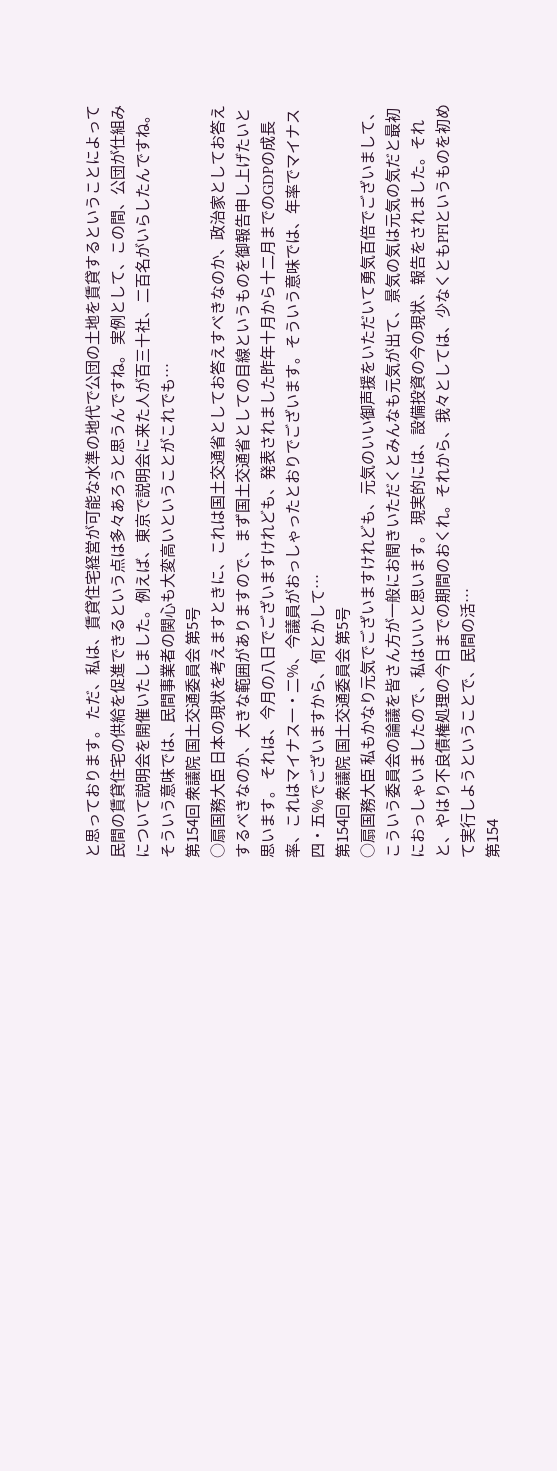と思っております。 ただ、私は、賃貸住宅経営が可能な水準の地代で公団の土地を賃貸するということによって民間の賃貸住宅の供給を促進できるという点は多々あろうと思うんですね。 実例として、この間、公団が仕組みについて説明会を開催いたしました。例えば、東京で説明会に来た人が百三十社、二百名がいらしたんですね。そういう意味では、民間事業者の関心も大変高いということがこれでも…
第154回 衆議院 国土交通委員会 第5号
○扇国務大臣 日本の現状を考えますときに、これは国土交通省としてお答えすべきなのか、政治家としてお答えするべきなのか、大きな範囲がありますので、まず国土交通省としての目線というものを御報告申し上げたいと思います。 それは、今月の八日でございますけれども、発表されました昨年十月から十二月までのGDPの成長率、これはマイナス一・二%、今議員がおっしゃったとおりでございます。そういう意味では、年率でマイナス四・五%でございますから、何とかして…
第154回 衆議院 国土交通委員会 第5号
○扇国務大臣 私もかなり元気でございますけれども、元気のいい御声援をいただいて勇気百倍でございまして、こういう委員会の論議を皆さん方が一般にお聞きいただくとみんなも元気が出て、景気の気は元気の気だと最初におっしゃいましたので、私はいいと思います。 現実的には、設備投資の今の現状、報告をされました。それと、やはり不良債権処理の今日までの期間のおくれ。それから、我々としては、少なくともPFIというものを初めて実行しようということで、民間の活…
第154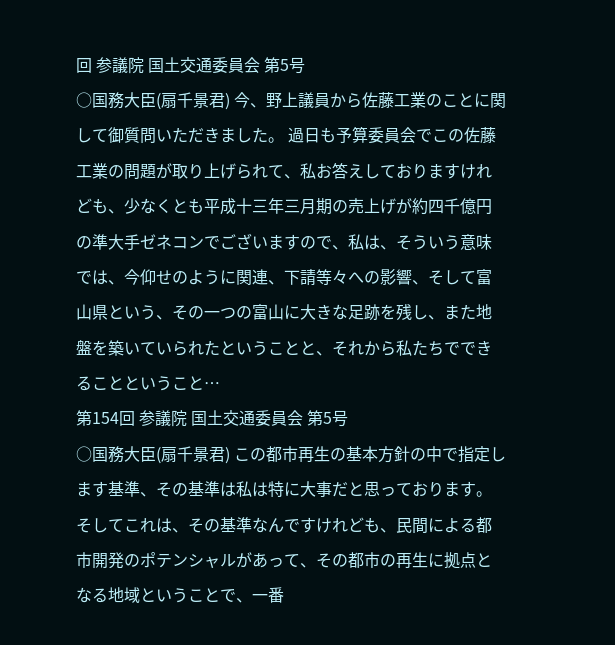回 参議院 国土交通委員会 第5号
○国務大臣(扇千景君) 今、野上議員から佐藤工業のことに関して御質問いただきました。 過日も予算委員会でこの佐藤工業の問題が取り上げられて、私お答えしておりますけれども、少なくとも平成十三年三月期の売上げが約四千億円の準大手ゼネコンでございますので、私は、そういう意味では、今仰せのように関連、下請等々への影響、そして富山県という、その一つの富山に大きな足跡を残し、また地盤を築いていられたということと、それから私たちでできることということ…
第154回 参議院 国土交通委員会 第5号
○国務大臣(扇千景君) この都市再生の基本方針の中で指定します基準、その基準は私は特に大事だと思っております。そしてこれは、その基準なんですけれども、民間による都市開発のポテンシャルがあって、その都市の再生に拠点となる地域ということで、一番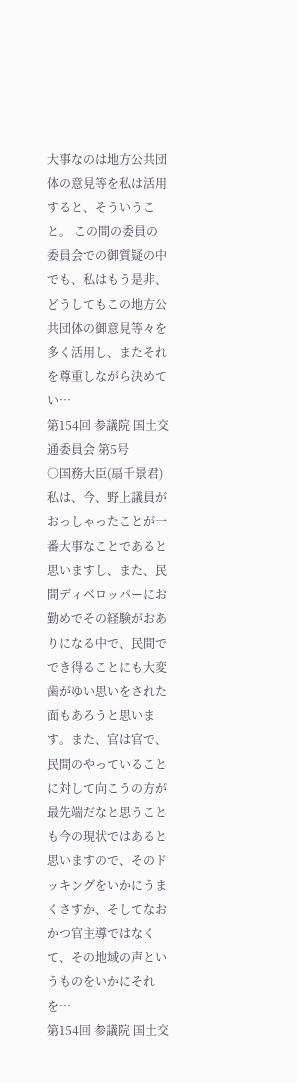大事なのは地方公共団体の意見等を私は活用すると、そういうこと。 この間の委員の委員会での御質疑の中でも、私はもう是非、どうしてもこの地方公共団体の御意見等々を多く活用し、またそれを尊重しながら決めてい…
第154回 参議院 国土交通委員会 第5号
○国務大臣(扇千景君) 私は、今、野上議員がおっしゃったことが一番大事なことであると思いますし、また、民間ディベロッパーにお勤めでその経験がおありになる中で、民間ででき得ることにも大変歯がゆい思いをされた面もあろうと思います。また、官は官で、民間のやっていることに対して向こうの方が最先端だなと思うことも今の現状ではあると思いますので、そのドッキングをいかにうまくさすか、そしてなおかつ官主導ではなくて、その地域の声というものをいかにそれを…
第154回 参議院 国土交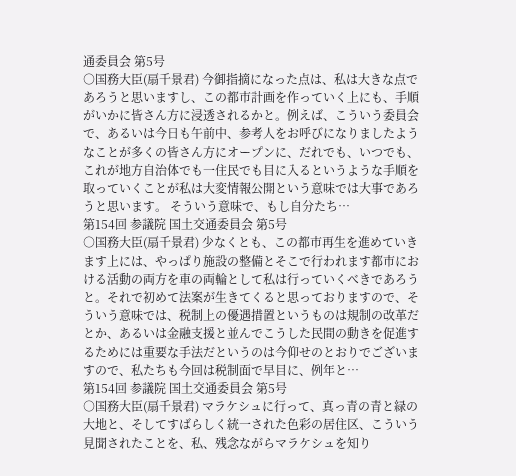通委員会 第5号
○国務大臣(扇千景君) 今御指摘になった点は、私は大きな点であろうと思いますし、この都市計画を作っていく上にも、手順がいかに皆さん方に浸透されるかと。例えば、こういう委員会で、あるいは今日も午前中、参考人をお呼びになりましたようなことが多くの皆さん方にオープンに、だれでも、いつでも、これが地方自治体でも一住民でも目に入るというような手順を取っていくことが私は大変情報公開という意味では大事であろうと思います。 そういう意味で、もし自分たち…
第154回 参議院 国土交通委員会 第5号
○国務大臣(扇千景君) 少なくとも、この都市再生を進めていきます上には、やっぱり施設の整備とそこで行われます都市における活動の両方を車の両輪として私は行っていくべきであろうと。それで初めて法案が生きてくると思っておりますので、そういう意味では、税制上の優遇措置というものは規制の改革だとか、あるいは金融支援と並んでこうした民間の動きを促進するためには重要な手法だというのは今仰せのとおりでございますので、私たちも今回は税制面で早目に、例年と…
第154回 参議院 国土交通委員会 第5号
○国務大臣(扇千景君) マラケシュに行って、真っ青の青と緑の大地と、そしてすばらしく統一された色彩の居住区、こういう見聞されたことを、私、残念ながらマラケシュを知り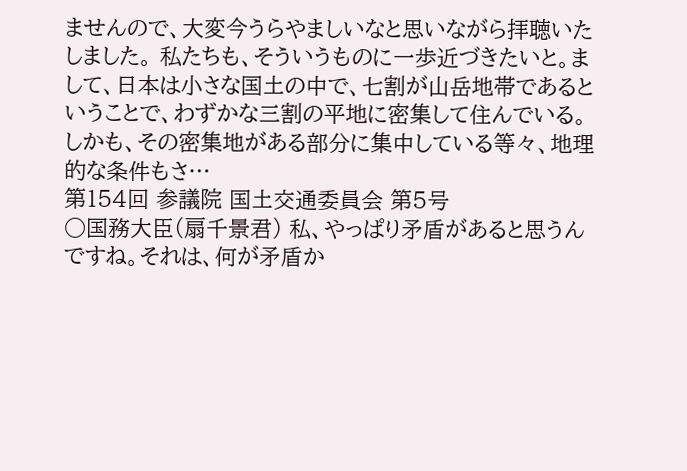ませんので、大変今うらやましいなと思いながら拝聴いたしました。 私たちも、そういうものに一歩近づきたいと。まして、日本は小さな国土の中で、七割が山岳地帯であるということで、わずかな三割の平地に密集して住んでいる。しかも、その密集地がある部分に集中している等々、地理的な条件もさ…
第154回 参議院 国土交通委員会 第5号
○国務大臣(扇千景君) 私、やっぱり矛盾があると思うんですね。それは、何が矛盾か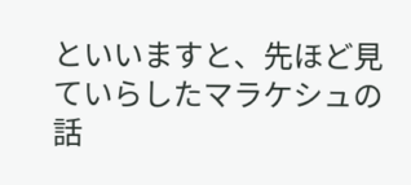といいますと、先ほど見ていらしたマラケシュの話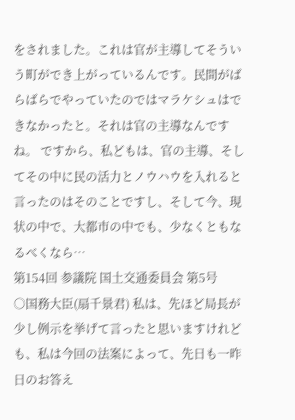をされました。これは官が主導してそういう町ができ上がっているんです。民間がばらばらでやっていたのではマラケシュはできなかったと。それは官の主導なんですね。 ですから、私どもは、官の主導、そしてその中に民の活力とノウハウを入れると言ったのはそのことですし、そして今、現状の中で、大都市の中でも、少なくともなるべくなら…
第154回 参議院 国土交通委員会 第5号
○国務大臣(扇千景君) 私は、先ほど局長が少し例示を挙げて言ったと思いますけれども、私は今回の法案によって、先日も一昨日のお答え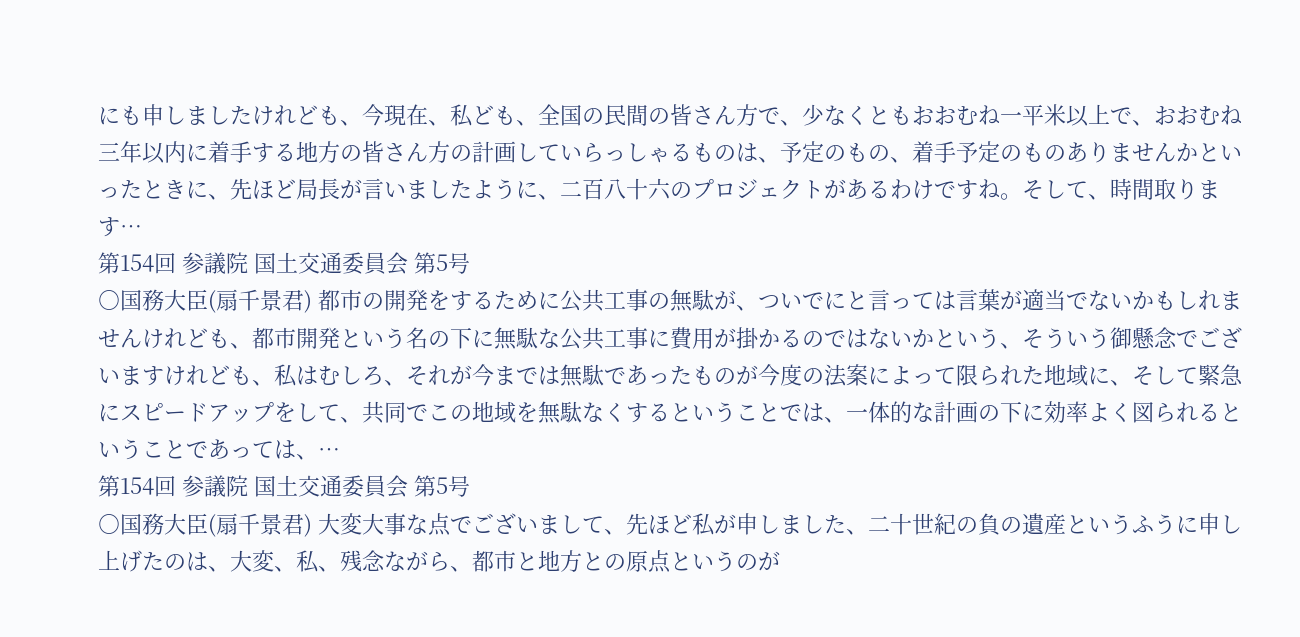にも申しましたけれども、今現在、私ども、全国の民間の皆さん方で、少なくともおおむね一平米以上で、おおむね三年以内に着手する地方の皆さん方の計画していらっしゃるものは、予定のもの、着手予定のものありませんかといったときに、先ほど局長が言いましたように、二百八十六のプロジェクトがあるわけですね。そして、時間取ります…
第154回 参議院 国土交通委員会 第5号
○国務大臣(扇千景君) 都市の開発をするために公共工事の無駄が、ついでにと言っては言葉が適当でないかもしれませんけれども、都市開発という名の下に無駄な公共工事に費用が掛かるのではないかという、そういう御懸念でございますけれども、私はむしろ、それが今までは無駄であったものが今度の法案によって限られた地域に、そして緊急にスピードアップをして、共同でこの地域を無駄なくするということでは、一体的な計画の下に効率よく図られるということであっては、…
第154回 参議院 国土交通委員会 第5号
○国務大臣(扇千景君) 大変大事な点でございまして、先ほど私が申しました、二十世紀の負の遺産というふうに申し上げたのは、大変、私、残念ながら、都市と地方との原点というのが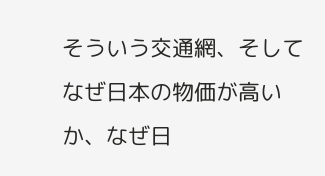そういう交通網、そしてなぜ日本の物価が高いか、なぜ日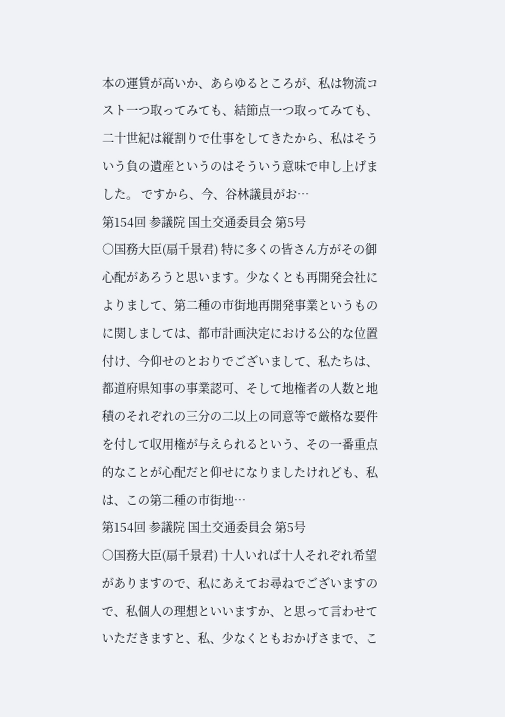本の運賃が高いか、あらゆるところが、私は物流コスト一つ取ってみても、結節点一つ取ってみても、二十世紀は縦割りで仕事をしてきたから、私はそういう負の遺産というのはそういう意味で申し上げました。 ですから、今、谷林議員がお…
第154回 参議院 国土交通委員会 第5号
○国務大臣(扇千景君) 特に多くの皆さん方がその御心配があろうと思います。少なくとも再開発会社によりまして、第二種の市街地再開発事業というものに関しましては、都市計画決定における公的な位置付け、今仰せのとおりでございまして、私たちは、都道府県知事の事業認可、そして地権者の人数と地積のそれぞれの三分の二以上の同意等で厳格な要件を付して収用権が与えられるという、その一番重点的なことが心配だと仰せになりましたけれども、私は、この第二種の市街地…
第154回 参議院 国土交通委員会 第5号
○国務大臣(扇千景君) 十人いれば十人それぞれ希望がありますので、私にあえてお尋ねでございますので、私個人の理想といいますか、と思って言わせていただきますと、私、少なくともおかげさまで、こ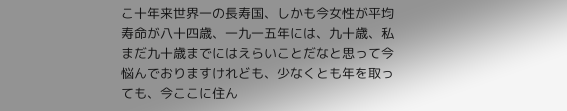こ十年来世界一の長寿国、しかも今女性が平均寿命が八十四歳、一九一五年には、九十歳、私まだ九十歳までにはえらいことだなと思って今悩んでおりますけれども、少なくとも年を取っても、今ここに住ん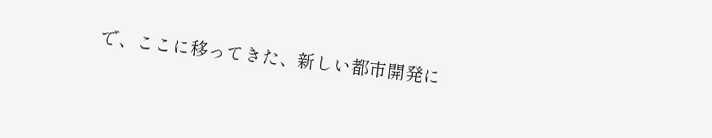で、ここに移ってきた、新しい都市開発に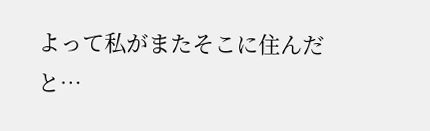よって私がまたそこに住んだと…